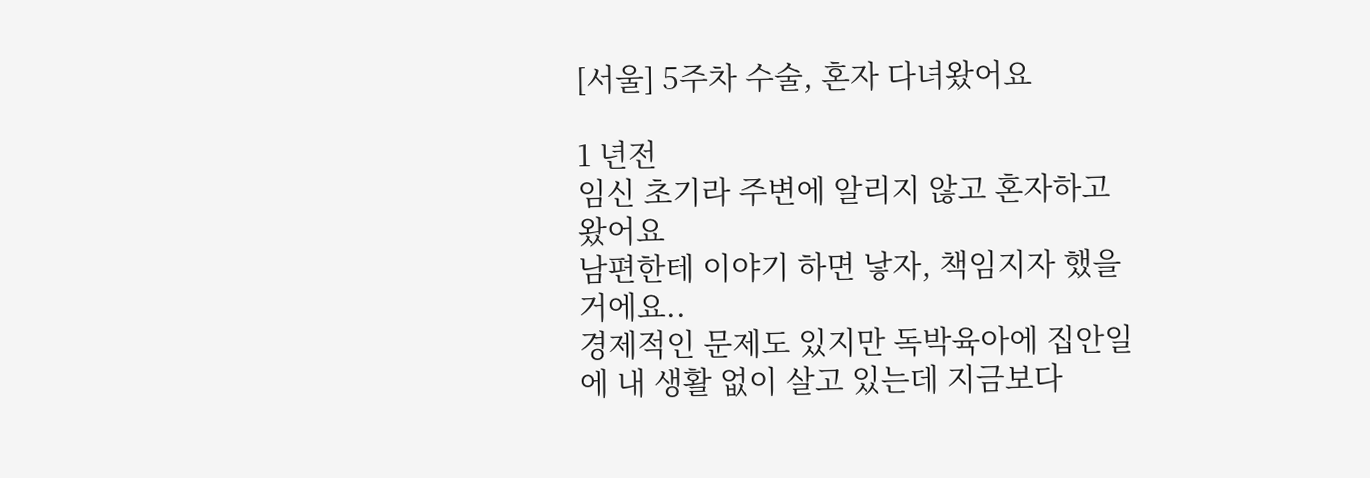[서울] 5주차 수술, 혼자 다녀왔어요

1 년전
임신 초기라 주변에 알리지 않고 혼자하고 왔어요
남편한테 이야기 하면 낳자, 책임지자 했을거에요..
경제적인 문제도 있지만 독박육아에 집안일에 내 생활 없이 살고 있는데 지금보다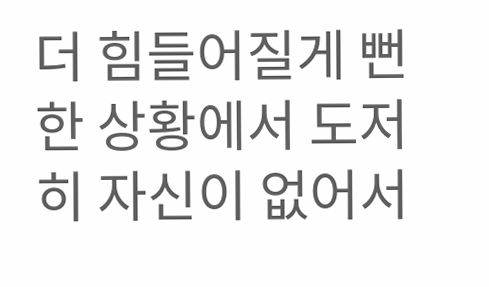더 힘들어질게 뻔한 상황에서 도저히 자신이 없어서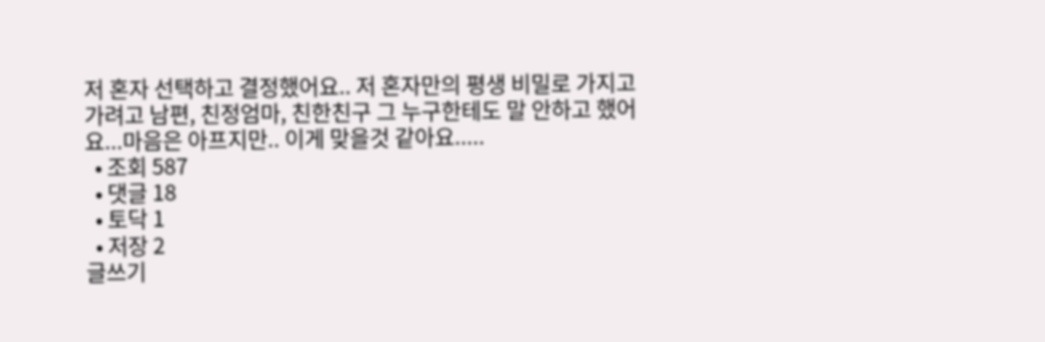저 혼자 선택하고 결정했어요.. 저 혼자만의 평생 비밀로 가지고 가려고 남편, 친정엄마, 친한친구 그 누구한테도 말 안하고 했어요...마음은 아프지만.. 이게 맞을것 같아요.....
  • 조회 587
  • 댓글 18
  • 토닥 1
  • 저장 2
글쓰기